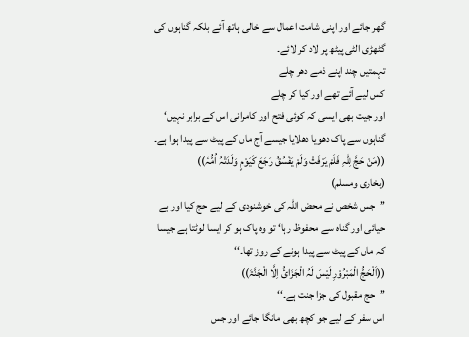گھر جائے اور اپنی شامت اعمال سے خالی ہاتھ آئے بلکہ گناہوں کی گٹھڑی الٹی پیٹھ پر لاد کر لائے۔
تہمتیں چند اپنے ذمے دھر چلے
کس لیے آئے تھے اور کیا کر چلے
اور جیت بھی ایسی کہ کوئی فتح اور کامرانی اس کے برابر نہیں‘ گناہوں سے پاک دھویا دھلایا جیسے آج ماں کے پیٹ سے پیدا ہوا ہے۔
((مَنْ حَجَّ لِلّٰہِ فَلَمْ یَرْفَثْ وَلَمْ یَفْسُقُ رَجَعَ کَیَوْمٍ وَلَدَتْہُ اُمُّہٗ))
(بخاری ومسلم)
’’جس شخص نے محض اللہ کی خوشنودی کے لیے حج کیا اور بے حیائی اور گناہ سے محفوظ رہا‘ تو وہ پاک ہو کر ایسا لوٹتا ہے جیسا کہ ماں کے پیٹ سے پیدا ہونے کے روز تھا۔‘‘
((اَلْحَجُّ الْمَبْرُوْرِ لَیْسَ لَہُ الْجَزَائُ اِلَّا الْجَنَّۃَ))
’’حج مقبول کی جزا جنت ہے۔‘‘
اس سفر کے لیے جو کچھ بھی مانگا جائے اور جس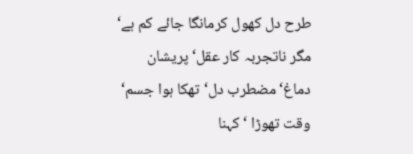طرح دل کھول کرمانگا جائے کم ہے‘ مگر ناتجربہ کار عقل‘ پریشان دماغ‘ مضطرب دل‘ تھکا ہوا جسم‘ وقت تھوڑا ‘ کہنا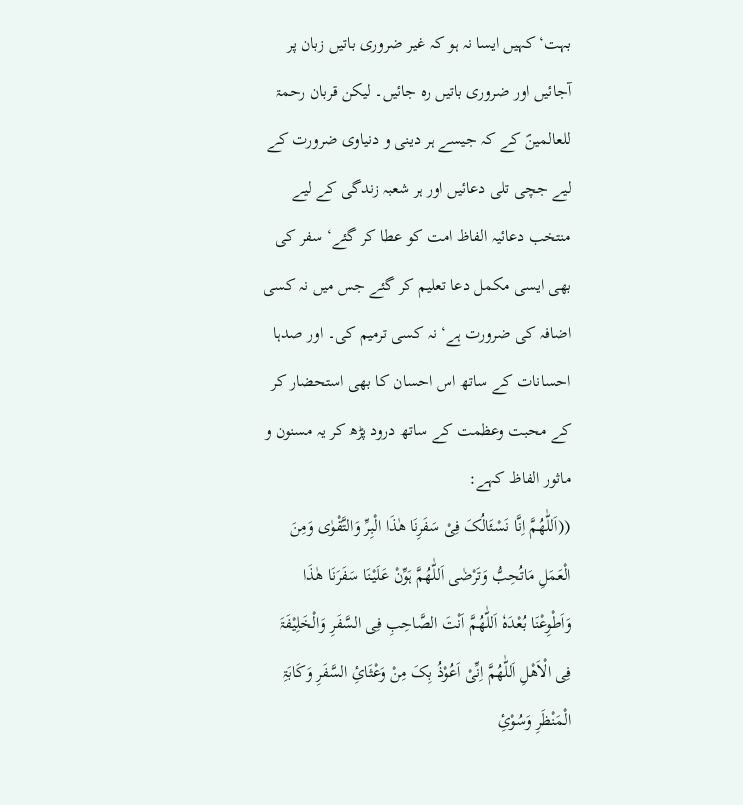بہت‘ کہیں ایسا نہ ہو کہ غیر ضروری باتیں زبان پر آجائیں اور ضروری باتیں رہ جائیں۔ لیکن قربان رحمۃ للعالمینؐ کے کہ جیسے ہر دینی و دنیاوی ضرورت کے لیے جچی تلی دعائیں اور ہر شعبہ زندگی کے لیے منتخب دعائیہ الفاظ امت کو عطا کر گئے‘ سفر کی بھی ایسی مکمل دعا تعلیم کر گئے جس میں نہ کسی اضافہ کی ضرورت ہے‘ نہ کسی ترمیم کی۔ اور صدہا احسانات کے ساتھ اس احسان کا بھی استحضار کر کے محبت وعظمت کے ساتھ درود پڑھ کر یہ مسنون و ماثور الفاظ کہے:
((اَللّٰھُمَّ اِنَّا نَسْئَالُکَ فِیْ سَفَرِنَا ھٰذَا الْبِرِّ وَالتَّقْوٰی وَمِنَ الْعَمَلِ مَاتُحِبُّ وَتَرْضٰی اَللّٰھُمَّ ہَوِّنْ عَلَیْنَا سَفَرَنَا ھٰذَا وَاَطْوِعْنَا بُعْدَہٗ اَللّٰھُمَّ اَنْتَ الصَّاحِبِ فِی السَّفَرِ وَالْخَلِیْفَۃَ فِی الْاَھْلِ اَللّٰھُمَّ اِنِّیْ اَعُوْذُ بِکَ مِنْ وَعْثَائِ السَّفَرِ وَکَابَۃِ الْمَنْظَرِ وَسُوْئِ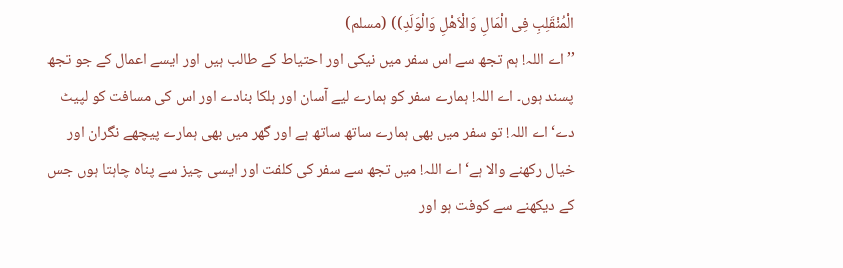الْمُنْقَلِبِ فِی الْمَالِ وَالْاَھْلِ وَالْوَلَدِ)) (مسلم)
’’اے اللہ! ہم تجھ سے اس سفر میں نیکی اور احتیاط کے طالب ہیں اور ایسے اعمال کے جو تجھ پسند ہوں۔ اے اللہ! ہمارے سفر کو ہمارے لیے آسان اور ہلکا بنادے اور اس کی مسافت کو لپیٹ دے‘ اے اللہ! تو سفر میں بھی ہمارے ساتھ ساتھ ہے اور گھر میں بھی ہمارے پیچھے نگران اور خیال رکھنے والا ہے‘ اے اللہ! میں تجھ سے سفر کی کلفت اور ایسی چیز سے پناہ چاہتا ہوں جس کے دیکھنے سے کوفت ہو اور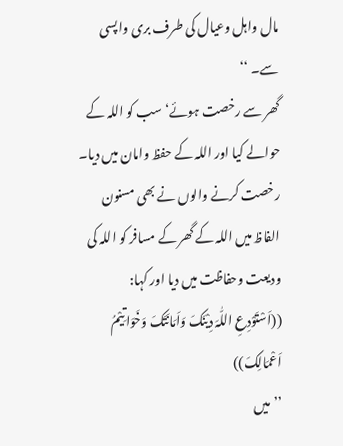مال واہل وعیال کی طرف بری واپسی سے۔ ‘‘
گھر سے رخصت ہوئے‘ سب کو اللہ کے حوالے کیا اور اللہ کے حفظ وامان میں دیا۔ رخصت کرنے والوں نے بھی مسنون الفاظ میں اللہ کے گھر کے مسافر کو اللہ کی ودیعت وحفاظت میں دیا اور کہا:
((اَسْتَوْدِعِ اللّٰہَ دِیْنَکَ وَاَمَانَتَکَ وَخَوَاتِیْمُ اَعْمَالِکَ))
’’میں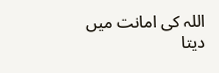اللہ کی امانت میں دیتا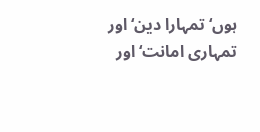ہوں‘ تمہارا دین‘ اور تمہاری امانت‘ اور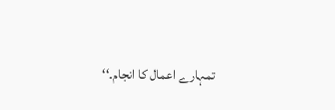تمہارے اعمال کا انجام۔‘‘